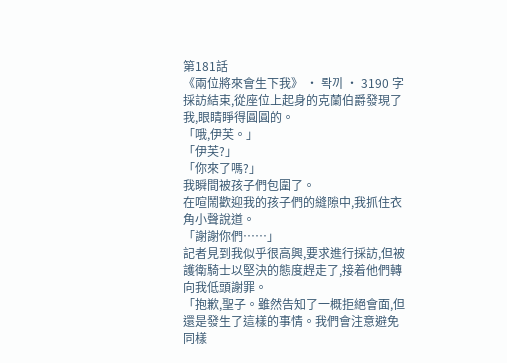第181話
《兩位將來會生下我》 · 롹끼 · 3190 字
採訪結束,從座位上起身的克蘭伯爵發現了我,眼睛睜得圓圓的。
「哦,伊芙。」
「伊芙?」
「你來了嗎?」
我瞬間被孩子們包圍了。
在喧鬧歡迎我的孩子們的縫隙中,我抓住衣角小聲說道。
「謝謝你們……」
記者見到我似乎很高興,要求進行採訪,但被護衛騎士以堅決的態度趕走了,接着他們轉向我低頭謝罪。
「抱歉,聖子。雖然告知了一概拒絕會面,但還是發生了這樣的事情。我們會注意避免同樣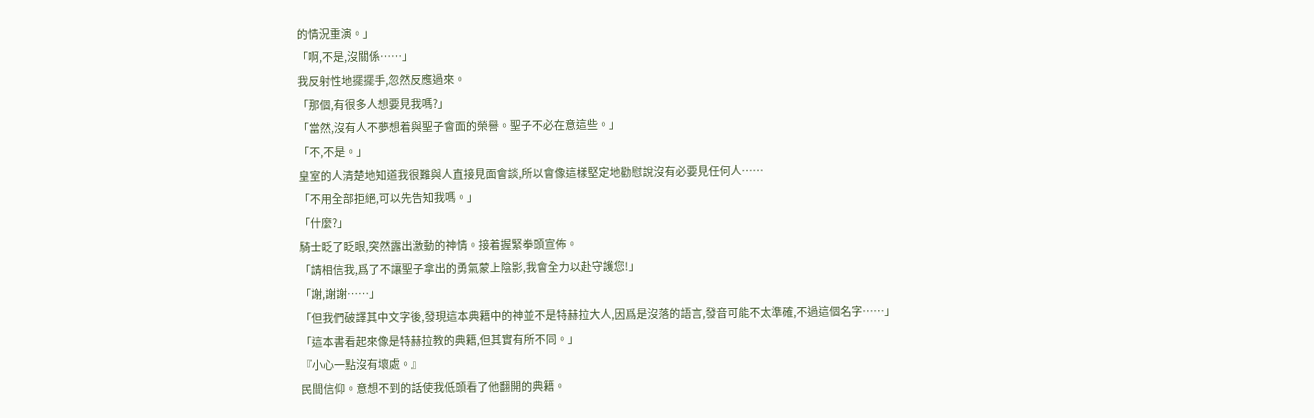的情況重演。」
「啊,不是,沒關係……」
我反射性地擺擺手,忽然反應過來。
「那個,有很多人想要見我嗎?」
「當然,沒有人不夢想着與聖子會面的榮譽。聖子不必在意這些。」
「不,不是。」
皇室的人清楚地知道我很難與人直接見面會談,所以會像這樣堅定地勸慰說沒有必要見任何人……
「不用全部拒絕,可以先告知我嗎。」
「什麼?」
騎士眨了眨眼,突然露出激動的神情。接着握緊拳頭宣佈。
「請相信我,爲了不讓聖子拿出的勇氣蒙上陰影,我會全力以赴守護您!」
「謝,謝謝……」
「但我們破譯其中文字後,發現這本典籍中的神並不是特赫拉大人,因爲是沒落的語言,發音可能不太準確,不過這個名字……」
「這本書看起來像是特赫拉教的典籍,但其實有所不同。」
『小心一點沒有壞處。』
民間信仰。意想不到的話使我低頭看了他翻開的典籍。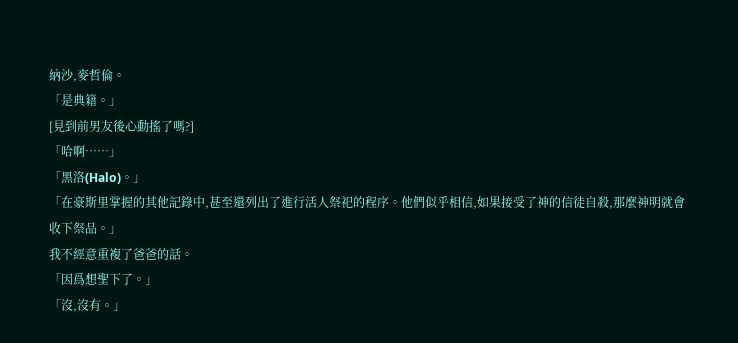納沙,麥哲倫。
「是典籍。」
[見到前男友後心動搖了嗎?]
「哈啊……」
「黑洛(Halo)。」
「在豪斯里掌握的其他記錄中,甚至還列出了進行活人祭祀的程序。他們似乎相信,如果接受了神的信徒自殺,那麼神明就會收下祭品。」
我不經意重複了爸爸的話。
「因爲想聖下了。」
「沒,沒有。」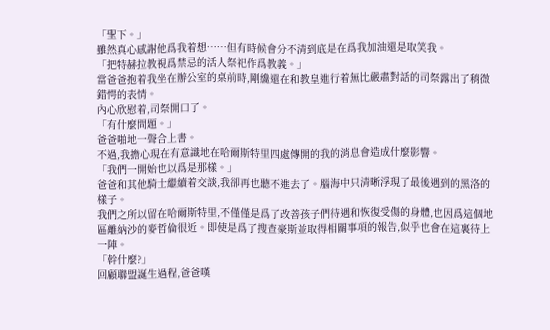「聖下。」
雖然真心感謝他爲我着想……但有時候會分不清到底是在爲我加油還是取笑我。
「把特赫拉教視爲禁忌的活人祭祀作爲教義。」
當爸爸抱着我坐在辦公室的桌前時,剛纔還在和教皇進行着無比嚴肅對話的司祭露出了稍微錯愕的表情。
內心欣慰着,司祭開口了。
「有什麼問題。」
爸爸啪地一聲合上書。
不過,我擔心現在有意識地在哈爾斯特里四處傳開的我的消息會造成什麼影響。
「我們一開始也以爲是那樣。」
爸爸和其他騎士繼續着交談,我卻再也聽不進去了。腦海中只清晰浮現了最後遇到的黑洛的樣子。
我們之所以留在哈爾斯特里,不僅僅是爲了改善孩子們待遇和恢復受傷的身體,也因爲這個地區離納沙的麥哲倫很近。即使是爲了搜查豪斯並取得相關事項的報告,似乎也會在這裏待上一陣。
「幹什麼?」
回顧聯盟誕生過程,爸爸嘆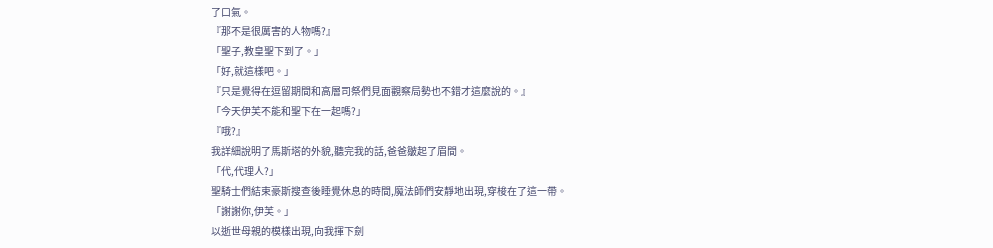了口氣。
『那不是很厲害的人物嗎?』
「聖子,教皇聖下到了。」
「好,就這樣吧。」
『只是覺得在逗留期間和高層司祭們見面觀察局勢也不錯才這麼說的。』
「今天伊芙不能和聖下在一起嗎?」
『哦?』
我詳細說明了馬斯塔的外貌,聽完我的話,爸爸皺起了眉間。
「代,代理人?」
聖騎士們結束豪斯搜查後睡覺休息的時間,魔法師們安靜地出現,穿梭在了這一帶。
「謝謝你,伊芙。」
以逝世母親的模樣出現,向我揮下劍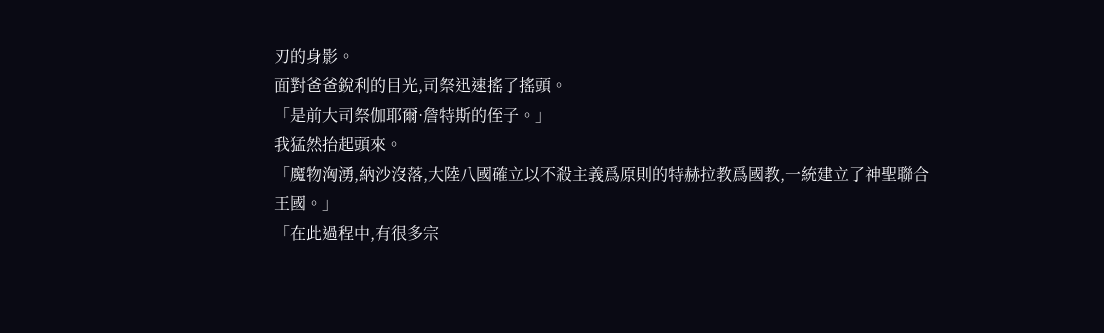刃的身影。
面對爸爸銳利的目光,司祭迅速搖了搖頭。
「是前大司祭伽耶爾·詹特斯的侄子。」
我猛然抬起頭來。
「魔物洶湧,納沙沒落,大陸八國確立以不殺主義爲原則的特赫拉教爲國教,一統建立了神聖聯合王國。」
「在此過程中,有很多宗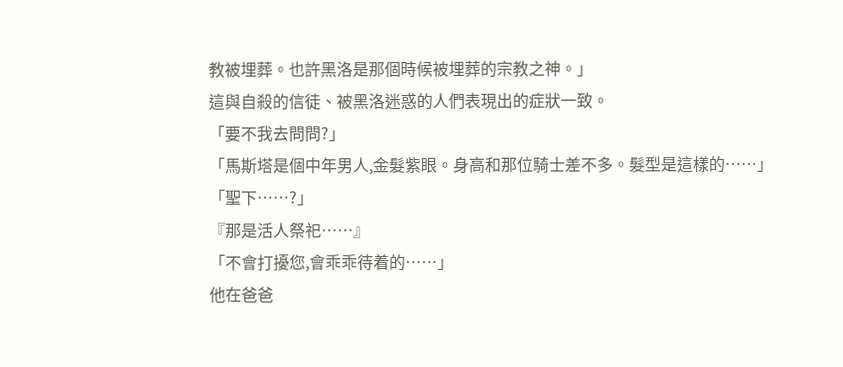教被埋葬。也許黑洛是那個時候被埋葬的宗教之神。」
這與自殺的信徒、被黑洛迷惑的人們表現出的症狀一致。
「要不我去問問?」
「馬斯塔是個中年男人,金髮紫眼。身高和那位騎士差不多。髮型是這樣的……」
「聖下……?」
『那是活人祭祀……』
「不會打擾您,會乖乖待着的……」
他在爸爸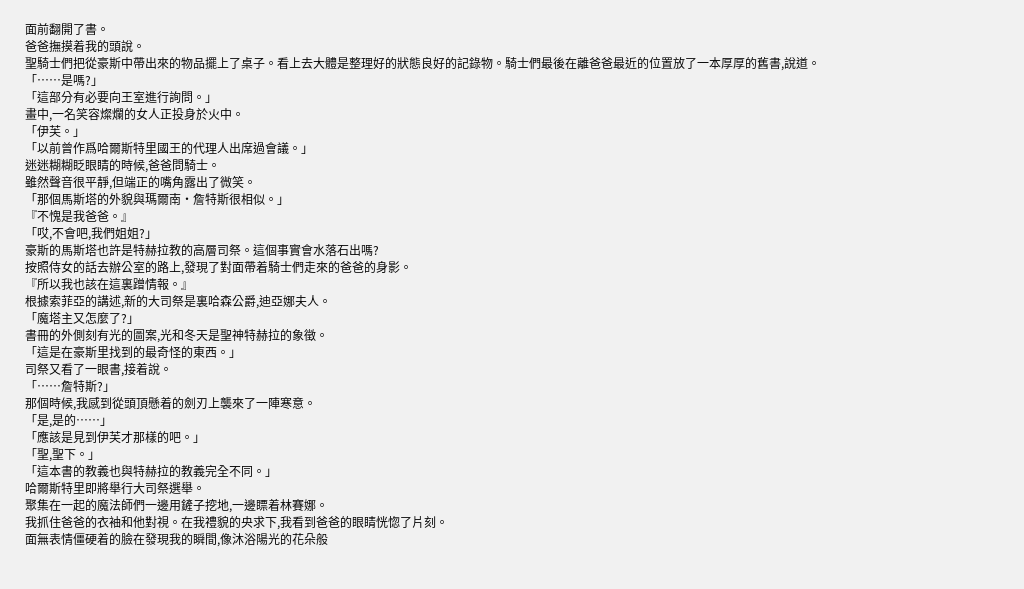面前翻開了書。
爸爸撫摸着我的頭說。
聖騎士們把從豪斯中帶出來的物品擺上了桌子。看上去大體是整理好的狀態良好的記錄物。騎士們最後在離爸爸最近的位置放了一本厚厚的舊書,說道。
「……是嗎?」
「這部分有必要向王室進行詢問。」
畫中,一名笑容燦爛的女人正投身於火中。
「伊芙。」
「以前曾作爲哈爾斯特里國王的代理人出席過會議。」
迷迷糊糊眨眼睛的時候,爸爸問騎士。
雖然聲音很平靜,但端正的嘴角露出了微笑。
「那個馬斯塔的外貌與瑪爾南·詹特斯很相似。」
『不愧是我爸爸。』
「哎,不會吧,我們姐姐?」
豪斯的馬斯塔也許是特赫拉教的高層司祭。這個事實會水落石出嗎?
按照侍女的話去辦公室的路上,發現了對面帶着騎士們走來的爸爸的身影。
『所以我也該在這裏蹭情報。』
根據索菲亞的講述,新的大司祭是裏哈森公爵,迪亞娜夫人。
「魔塔主又怎麼了?」
書冊的外側刻有光的圖案,光和冬天是聖神特赫拉的象徵。
「這是在豪斯里找到的最奇怪的東西。」
司祭又看了一眼書,接着說。
「……詹特斯?」
那個時候,我感到從頭頂懸着的劍刃上襲來了一陣寒意。
「是,是的……」
「應該是見到伊芙才那樣的吧。」
「聖,聖下。」
「這本書的教義也與特赫拉的教義完全不同。」
哈爾斯特里即將舉行大司祭選舉。
聚集在一起的魔法師們一邊用鏟子挖地,一邊瞟着林賽娜。
我抓住爸爸的衣袖和他對視。在我禮貌的央求下,我看到爸爸的眼睛恍惚了片刻。
面無表情僵硬着的臉在發現我的瞬間,像沐浴陽光的花朵般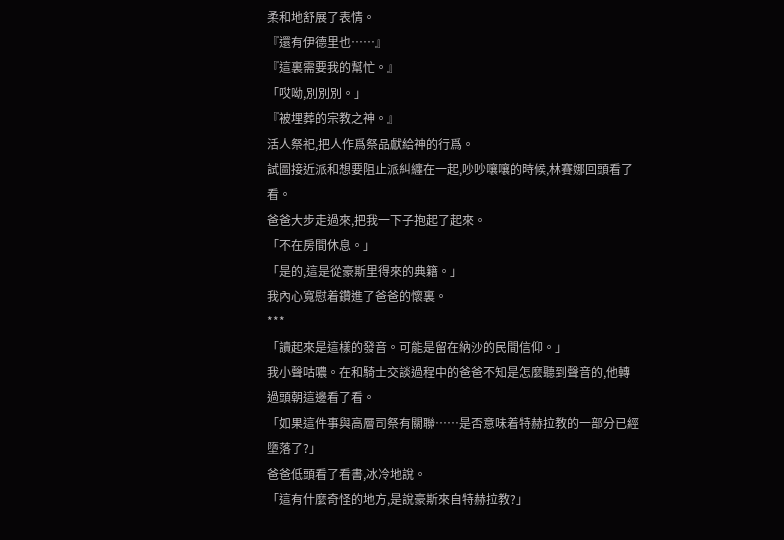柔和地舒展了表情。
『還有伊德里也……』
『這裏需要我的幫忙。』
「哎呦,別別別。」
『被埋葬的宗教之神。』
活人祭祀,把人作爲祭品獻給神的行爲。
試圖接近派和想要阻止派糾纏在一起,吵吵嚷嚷的時候,林賽娜回頭看了看。
爸爸大步走過來,把我一下子抱起了起來。
「不在房間休息。」
「是的,這是從豪斯里得來的典籍。」
我內心寬慰着鑽進了爸爸的懷裏。
***
「讀起來是這樣的發音。可能是留在納沙的民間信仰。」
我小聲咕噥。在和騎士交談過程中的爸爸不知是怎麼聽到聲音的,他轉過頭朝這邊看了看。
「如果這件事與高層司祭有關聯……是否意味着特赫拉教的一部分已經墮落了?」
爸爸低頭看了看書,冰冷地說。
「這有什麼奇怪的地方,是說豪斯來自特赫拉教?」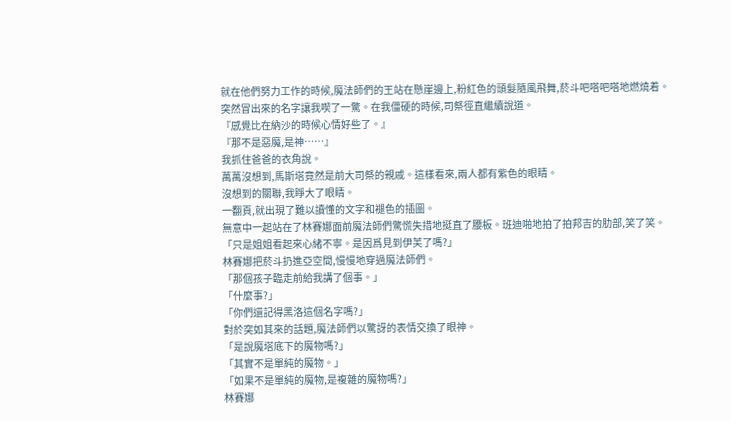就在他們努力工作的時候,魔法師們的王站在懸崖邊上,粉紅色的頭髮隨風飛舞,菸斗吧嗒吧嗒地燃燒着。
突然冒出來的名字讓我喫了一驚。在我僵硬的時候,司祭徑直繼續說道。
『感覺比在納沙的時候心情好些了。』
『那不是惡魔,是神……』
我抓住爸爸的衣角說。
萬萬沒想到,馬斯塔竟然是前大司祭的親戚。這樣看來,兩人都有紫色的眼睛。
沒想到的關聯,我睜大了眼睛。
一翻頁,就出現了難以讀懂的文字和褪色的插圖。
無意中一起站在了林賽娜面前魔法師們驚慌失措地挺直了腰板。班迪啪地拍了拍邦吉的肋部,笑了笑。
「只是姐姐看起來心緒不寧。是因爲見到伊芙了嗎?」
林賽娜把菸斗扔進亞空間,慢慢地穿過魔法師們。
「那個孩子臨走前給我講了個事。」
「什麼事?」
「你們還記得黑洛這個名字嗎?」
對於突如其來的話題,魔法師們以驚訝的表情交換了眼神。
「是說魔塔底下的魔物嗎?」
「其實不是單純的魔物。」
「如果不是單純的魔物,是複雜的魔物嗎?」
林賽娜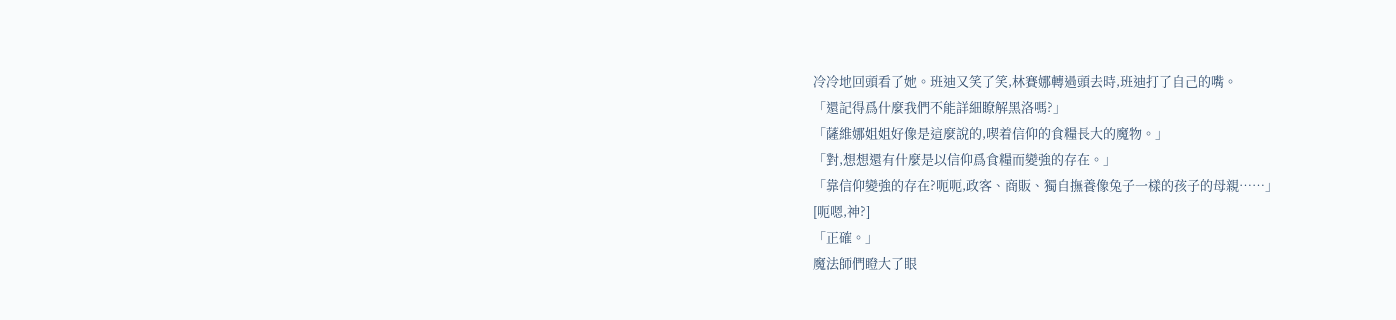冷冷地回頭看了她。班迪又笑了笑,林賽娜轉過頭去時,班迪打了自己的嘴。
「還記得爲什麼我們不能詳細瞭解黑洛嗎?」
「薩維娜姐姐好像是這麼說的,喫着信仰的食糧長大的魔物。」
「對,想想還有什麼是以信仰爲食糧而變強的存在。」
「靠信仰變強的存在?呃呃,政客、商販、獨自撫養像兔子一樣的孩子的母親……」
[呃嗯,神?]
「正確。」
魔法師們瞪大了眼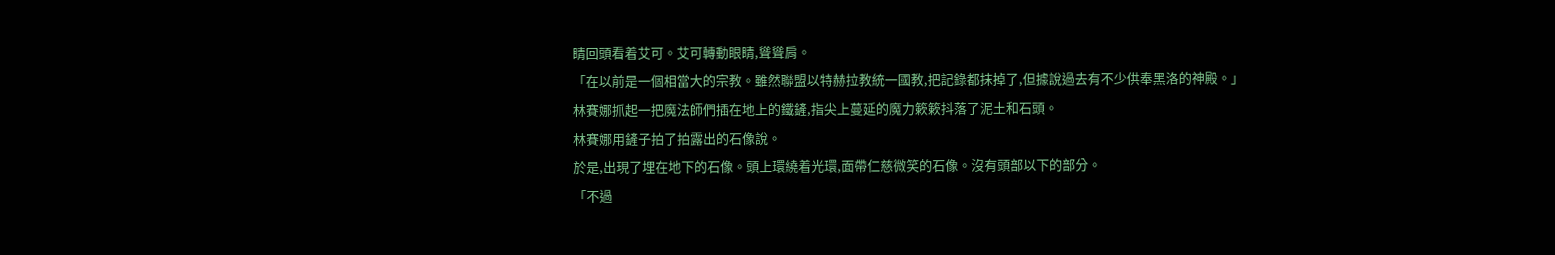睛回頭看着艾可。艾可轉動眼睛,聳聳肩。
「在以前是一個相當大的宗教。雖然聯盟以特赫拉教統一國教,把記錄都抹掉了,但據說過去有不少供奉黑洛的神殿。」
林賽娜抓起一把魔法師們插在地上的鐵鏟,指尖上蔓延的魔力簌簌抖落了泥土和石頭。
林賽娜用鏟子拍了拍露出的石像說。
於是,出現了埋在地下的石像。頭上環繞着光環,面帶仁慈微笑的石像。沒有頭部以下的部分。
「不過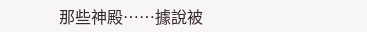那些神殿……據說被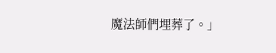魔法師們埋葬了。」